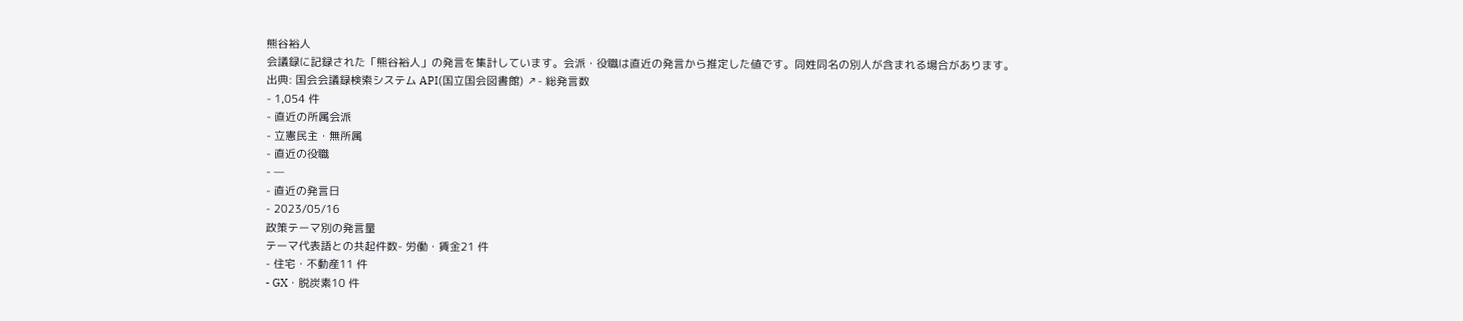熊谷裕人
会議録に記録された「熊谷裕人」の発言を集計しています。会派・役職は直近の発言から推定した値です。同姓同名の別人が含まれる場合があります。
出典: 国会会議録検索システム API(国立国会図書館) ↗- 総発言数
- 1,054 件
- 直近の所属会派
- 立憲民主・無所属
- 直近の役職
- —
- 直近の発言日
- 2023/05/16
政策テーマ別の発言量
テーマ代表語との共起件数- 労働・賃金21 件
- 住宅・不動産11 件
- GX・脱炭素10 件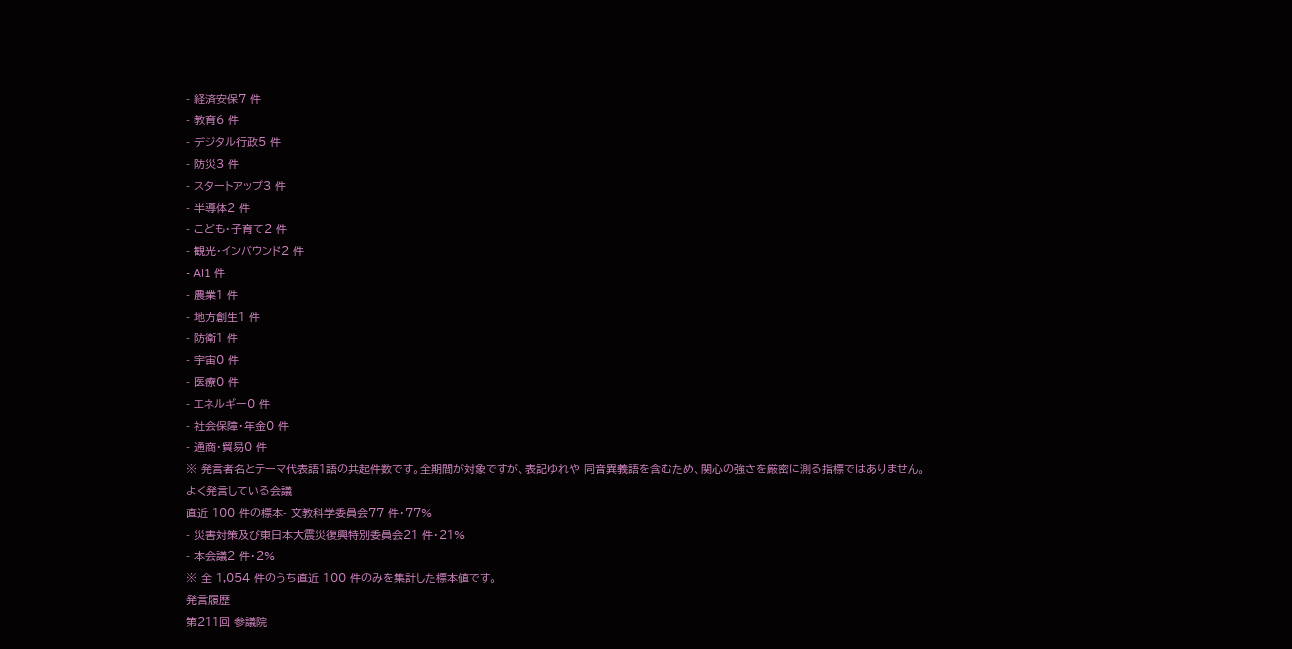- 経済安保7 件
- 教育6 件
- デジタル行政5 件
- 防災3 件
- スタートアップ3 件
- 半導体2 件
- こども・子育て2 件
- 観光・インバウンド2 件
- AI1 件
- 農業1 件
- 地方創生1 件
- 防衛1 件
- 宇宙0 件
- 医療0 件
- エネルギー0 件
- 社会保障・年金0 件
- 通商・貿易0 件
※ 発言者名とテーマ代表語1語の共起件数です。全期間が対象ですが、表記ゆれや 同音異義語を含むため、関心の強さを厳密に測る指標ではありません。
よく発言している会議
直近 100 件の標本- 文教科学委員会77 件・77%
- 災害対策及び東日本大震災復興特別委員会21 件・21%
- 本会議2 件・2%
※ 全 1,054 件のうち直近 100 件のみを集計した標本値です。
発言履歴
第211回 参議院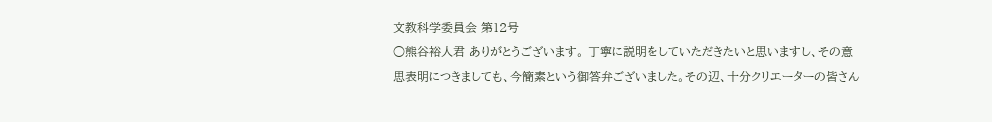文教科学委員会 第12号
○熊谷裕人君 ありがとうございます。 丁寧に説明をしていただきたいと思いますし、その意思表明につきましても、今簡素という御答弁ございました。その辺、十分クリエーターの皆さん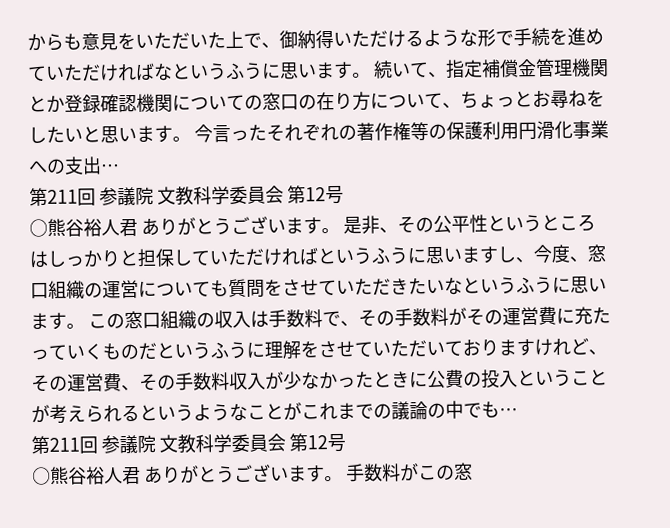からも意見をいただいた上で、御納得いただけるような形で手続を進めていただければなというふうに思います。 続いて、指定補償金管理機関とか登録確認機関についての窓口の在り方について、ちょっとお尋ねをしたいと思います。 今言ったそれぞれの著作権等の保護利用円滑化事業への支出…
第211回 参議院 文教科学委員会 第12号
○熊谷裕人君 ありがとうございます。 是非、その公平性というところはしっかりと担保していただければというふうに思いますし、今度、窓口組織の運営についても質問をさせていただきたいなというふうに思います。 この窓口組織の収入は手数料で、その手数料がその運営費に充たっていくものだというふうに理解をさせていただいておりますけれど、その運営費、その手数料収入が少なかったときに公費の投入ということが考えられるというようなことがこれまでの議論の中でも…
第211回 参議院 文教科学委員会 第12号
○熊谷裕人君 ありがとうございます。 手数料がこの窓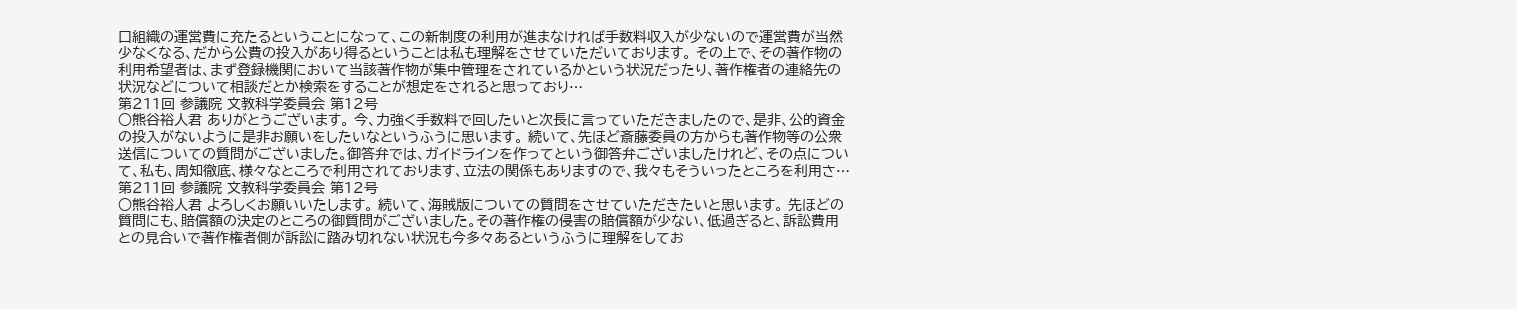口組織の運営費に充たるということになって、この新制度の利用が進まなければ手数料収入が少ないので運営費が当然少なくなる、だから公費の投入があり得るということは私も理解をさせていただいております。 その上で、その著作物の利用希望者は、まず登録機関において当該著作物が集中管理をされているかという状況だったり、著作権者の連絡先の状況などについて相談だとか検索をすることが想定をされると思っており…
第211回 参議院 文教科学委員会 第12号
○熊谷裕人君 ありがとうございます。 今、力強く手数料で回したいと次長に言っていただきましたので、是非、公的資金の投入がないように是非お願いをしたいなというふうに思います。 続いて、先ほど斎藤委員の方からも著作物等の公衆送信についての質問がございました。御答弁では、ガイドラインを作ってという御答弁ございましたけれど、その点について、私も、周知徹底、様々なところで利用されております、立法の関係もありますので、我々もそういったところを利用さ…
第211回 参議院 文教科学委員会 第12号
○熊谷裕人君 よろしくお願いいたします。 続いて、海賊版についての質問をさせていただきたいと思います。 先ほどの質問にも、賠償額の決定のところの御質問がございました。その著作権の侵害の賠償額が少ない、低過ぎると、訴訟費用との見合いで著作権者側が訴訟に踏み切れない状況も今多々あるというふうに理解をしてお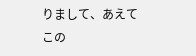りまして、あえてこの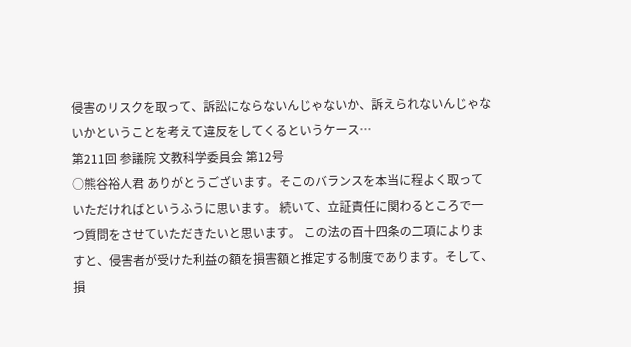侵害のリスクを取って、訴訟にならないんじゃないか、訴えられないんじゃないかということを考えて違反をしてくるというケース…
第211回 参議院 文教科学委員会 第12号
○熊谷裕人君 ありがとうございます。そこのバランスを本当に程よく取っていただければというふうに思います。 続いて、立証責任に関わるところで一つ質問をさせていただきたいと思います。 この法の百十四条の二項によりますと、侵害者が受けた利益の額を損害額と推定する制度であります。そして、損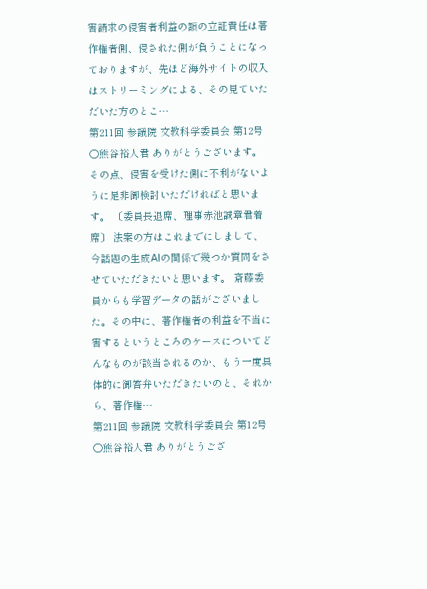害請求の侵害者利益の額の立証責任は著作権者側、侵された側が負うことになっておりますが、先ほど海外サイトの収入はストリーミングによる、その見ていただいた方のとこ…
第211回 参議院 文教科学委員会 第12号
○熊谷裕人君 ありがとうございます。その点、侵害を受けた側に不利がないように是非御検討いただければと思います。 〔委員長退席、理事赤池誠章君着席〕 法案の方はこれまでにしまして、今話題の生成AIの関係で幾つか質問をさせていただきたいと思います。 斎藤委員からも学習データの話がございました。その中に、著作権者の利益を不当に害するというところのケースについてどんなものが該当されるのか、もう一度具体的に御答弁いただきたいのと、それから、著作権…
第211回 参議院 文教科学委員会 第12号
○熊谷裕人君 ありがとうござ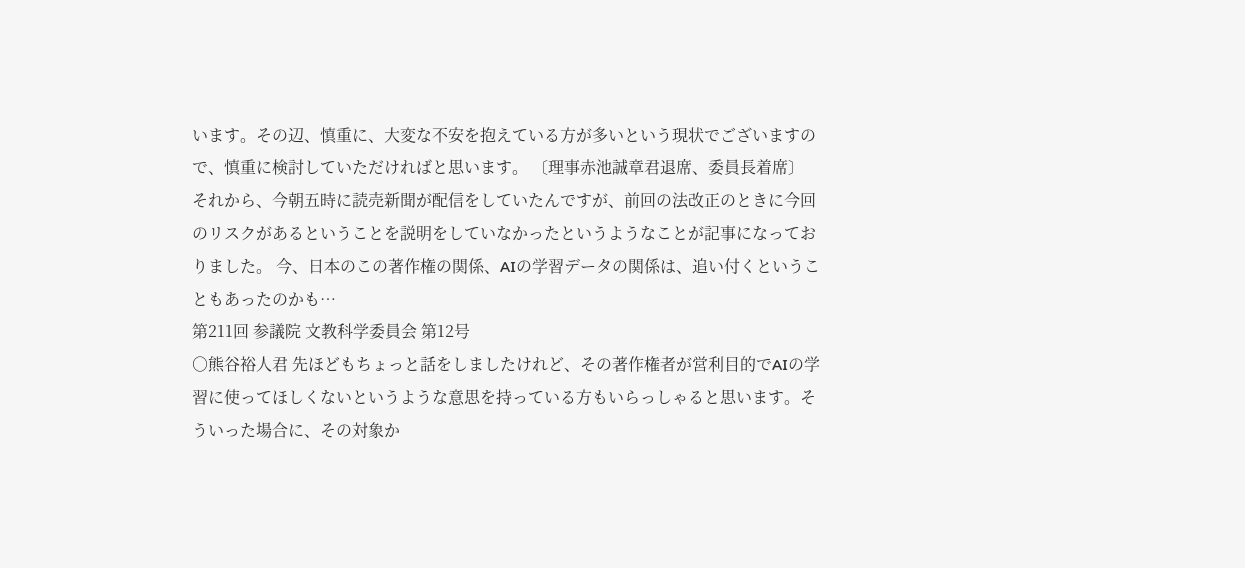います。その辺、慎重に、大変な不安を抱えている方が多いという現状でございますので、慎重に検討していただければと思います。 〔理事赤池誠章君退席、委員長着席〕 それから、今朝五時に読売新聞が配信をしていたんですが、前回の法改正のときに今回のリスクがあるということを説明をしていなかったというようなことが記事になっておりました。 今、日本のこの著作権の関係、AIの学習データの関係は、追い付くということもあったのかも…
第211回 参議院 文教科学委員会 第12号
○熊谷裕人君 先ほどもちょっと話をしましたけれど、その著作権者が営利目的でAIの学習に使ってほしくないというような意思を持っている方もいらっしゃると思います。そういった場合に、その対象か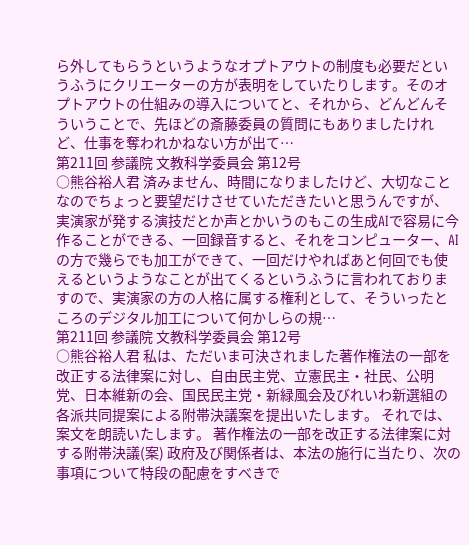ら外してもらうというようなオプトアウトの制度も必要だというふうにクリエーターの方が表明をしていたりします。そのオプトアウトの仕組みの導入についてと、それから、どんどんそういうことで、先ほどの斎藤委員の質問にもありましたけれど、仕事を奪われかねない方が出て…
第211回 参議院 文教科学委員会 第12号
○熊谷裕人君 済みません、時間になりましたけど、大切なことなのでちょっと要望だけさせていただきたいと思うんですが、実演家が発する演技だとか声とかいうのもこの生成AIで容易に今作ることができる、一回録音すると、それをコンピューター、AIの方で幾らでも加工ができて、一回だけやればあと何回でも使えるというようなことが出てくるというふうに言われておりますので、実演家の方の人格に属する権利として、そういったところのデジタル加工について何かしらの規…
第211回 参議院 文教科学委員会 第12号
○熊谷裕人君 私は、ただいま可決されました著作権法の一部を改正する法律案に対し、自由民主党、立憲民主・社民、公明党、日本維新の会、国民民主党・新緑風会及びれいわ新選組の各派共同提案による附帯決議案を提出いたします。 それでは、案文を朗読いたします。 著作権法の一部を改正する法律案に対する附帯決議(案) 政府及び関係者は、本法の施行に当たり、次の事項について特段の配慮をすべきで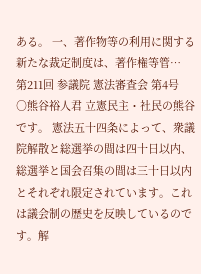ある。 一、著作物等の利用に関する新たな裁定制度は、著作権等管…
第211回 参議院 憲法審査会 第4号
○熊谷裕人君 立憲民主・社民の熊谷です。 憲法五十四条によって、衆議院解散と総選挙の間は四十日以内、総選挙と国会召集の間は三十日以内とそれぞれ限定されています。これは議会制の歴史を反映しているのです。解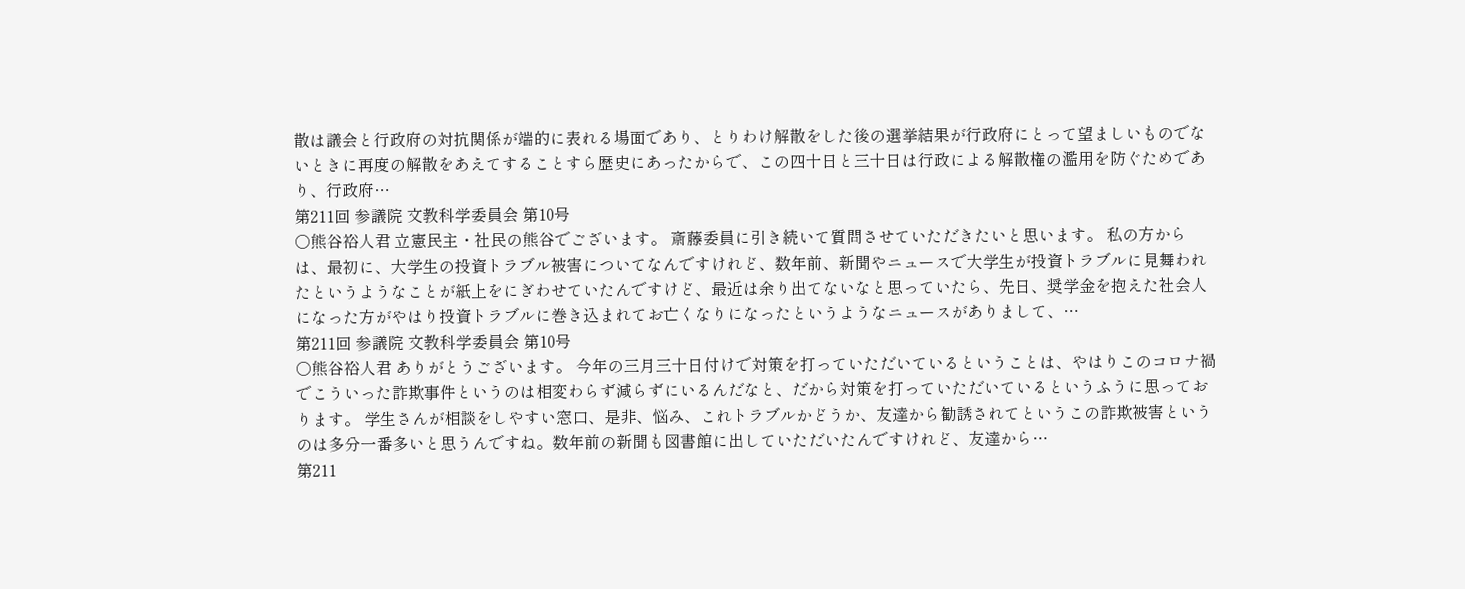散は議会と行政府の対抗関係が端的に表れる場面であり、とりわけ解散をした後の選挙結果が行政府にとって望ましいものでないときに再度の解散をあえてすることすら歴史にあったからで、この四十日と三十日は行政による解散権の濫用を防ぐためであり、行政府…
第211回 参議院 文教科学委員会 第10号
○熊谷裕人君 立憲民主・社民の熊谷でございます。 斎藤委員に引き続いて質問させていただきたいと思います。 私の方からは、最初に、大学生の投資トラブル被害についてなんですけれど、数年前、新聞やニュースで大学生が投資トラブルに見舞われたというようなことが紙上をにぎわせていたんですけど、最近は余り出てないなと思っていたら、先日、奨学金を抱えた社会人になった方がやはり投資トラブルに巻き込まれてお亡くなりになったというようなニュースがありまして、…
第211回 参議院 文教科学委員会 第10号
○熊谷裕人君 ありがとうございます。 今年の三月三十日付けで対策を打っていただいているということは、やはりこのコロナ禍でこういった詐欺事件というのは相変わらず減らずにいるんだなと、だから対策を打っていただいているというふうに思っております。 学生さんが相談をしやすい窓口、是非、悩み、これトラブルかどうか、友達から勧誘されてというこの詐欺被害というのは多分一番多いと思うんですね。数年前の新聞も図書館に出していただいたんですけれど、友達から…
第211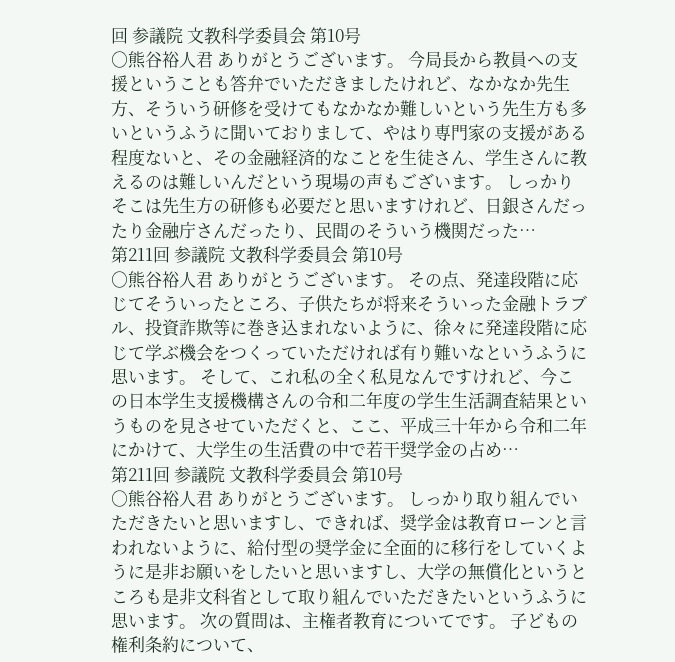回 参議院 文教科学委員会 第10号
○熊谷裕人君 ありがとうございます。 今局長から教員への支援ということも答弁でいただきましたけれど、なかなか先生方、そういう研修を受けてもなかなか難しいという先生方も多いというふうに聞いておりまして、やはり専門家の支援がある程度ないと、その金融経済的なことを生徒さん、学生さんに教えるのは難しいんだという現場の声もございます。 しっかりそこは先生方の研修も必要だと思いますけれど、日銀さんだったり金融庁さんだったり、民間のそういう機関だった…
第211回 参議院 文教科学委員会 第10号
○熊谷裕人君 ありがとうございます。 その点、発達段階に応じてそういったところ、子供たちが将来そういった金融トラブル、投資詐欺等に巻き込まれないように、徐々に発達段階に応じて学ぶ機会をつくっていただければ有り難いなというふうに思います。 そして、これ私の全く私見なんですけれど、今この日本学生支援機構さんの令和二年度の学生生活調査結果というものを見させていただくと、ここ、平成三十年から令和二年にかけて、大学生の生活費の中で若干奨学金の占め…
第211回 参議院 文教科学委員会 第10号
○熊谷裕人君 ありがとうございます。 しっかり取り組んでいただきたいと思いますし、できれば、奨学金は教育ローンと言われないように、給付型の奨学金に全面的に移行をしていくように是非お願いをしたいと思いますし、大学の無償化というところも是非文科省として取り組んでいただきたいというふうに思います。 次の質問は、主権者教育についてです。 子どもの権利条約について、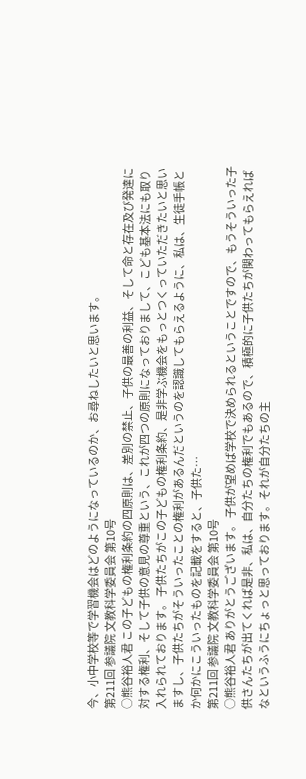今、小中学校等で学習機会はどのようになっているのか、お尋ねしたいと思います。
第211回 参議院 文教科学委員会 第10号
○熊谷裕人君 この子どもの権利条約の四原則は、差別の禁止、子供の最善の利益、そして命と存在及び発達に対する権利、そして子供の意見の尊重という、これが四つの原則になっておりまして、こども基本法にも取り入れられております。 子供たちがこの子どもの権利条約、是非学ぶ機会をもっとつくっていただきたいと思いますし、子供たちがそういったことの権利があるんだというのを認識してもらえるように、私は、生徒手帳とか何かにこういったものを記載をすると、子供た…
第211回 参議院 文教科学委員会 第10号
○熊谷裕人君 ありがとうございます。 子供が望めば学校で決められるということですので、もうそういった子供さんたちが出てくれば是非、私は、自分たちの権利でもあるので、積極的に子供たちが関わってもらえればなというふうにちょっと思っております。それが自分たちの主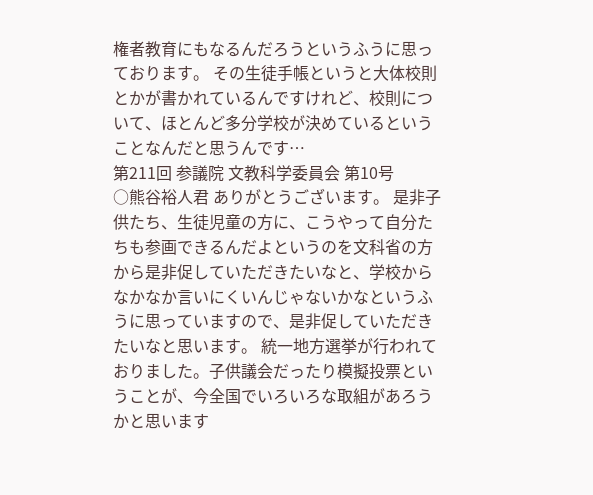権者教育にもなるんだろうというふうに思っております。 その生徒手帳というと大体校則とかが書かれているんですけれど、校則について、ほとんど多分学校が決めているということなんだと思うんです…
第211回 参議院 文教科学委員会 第10号
○熊谷裕人君 ありがとうございます。 是非子供たち、生徒児童の方に、こうやって自分たちも参画できるんだよというのを文科省の方から是非促していただきたいなと、学校からなかなか言いにくいんじゃないかなというふうに思っていますので、是非促していただきたいなと思います。 統一地方選挙が行われておりました。子供議会だったり模擬投票ということが、今全国でいろいろな取組があろうかと思います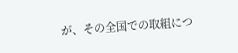が、その全国での取組につ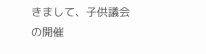きまして、子供議会の開催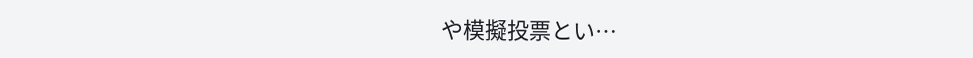や模擬投票とい…